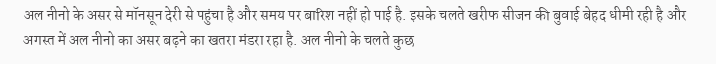अल नीनो के असर से मॉनसून देरी से पहुंचा है और समय पर बारिश नहीं हो पाई है. इसके चलते खरीफ सीजन की बुवाई बेहद धीमी रही है और अगस्त में अल नीनो का असर बढ़ने का खतरा मंडरा रहा है. अल नीनो के चलते कुछ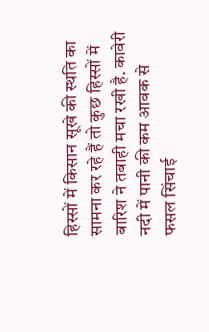हिस्सों में किसान सूखे की स्थति का सामना कर रहे हैं तो कुछ हिस्सों में बारिश ने तबाही मचा रखी है. कावेरी नदी में पानी की कम आवक से फसल सिंचाई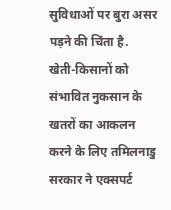सुविधाओं पर बुरा असर पड़ने की चिंता है. खेती-किसानों को संभावित नुकसान के खतरों का आकलन करने के लिए तमिलनाडु सरकार ने एक्सपर्ट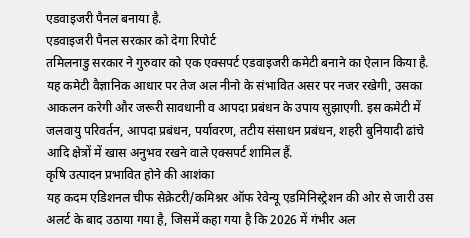एडवाइजरी पैनल बनाया है.
एडवाइजरी पैनल सरकार को देगा रिपोर्ट
तमिलनाडु सरकार ने गुरुवार को एक एक्सपर्ट एडवाइजरी कमेटी बनाने का ऐलान किया है. यह कमेटी वैज्ञानिक आधार पर तेज अल नीनो के संभावित असर पर नजर रखेगी, उसका आकलन करेगी और जरूरी सावधानी व आपदा प्रबंधन के उपाय सुझाएगी. इस कमेटी में जलवायु परिवर्तन, आपदा प्रबंधन, पर्यावरण, तटीय संसाधन प्रबंधन, शहरी बुनियादी ढांचे आदि क्षेत्रों में खास अनुभव रखने वाले एक्सपर्ट शामिल हैं.
कृषि उत्पादन प्रभावित होने की आशंका
यह कदम एडिशनल चीफ सेक्रेटरी/कमिश्नर ऑफ रेवेन्यू एडमिनिस्ट्रेशन की ओर से जारी उस अलर्ट के बाद उठाया गया है, जिसमें कहा गया है कि 2026 में गंभीर अल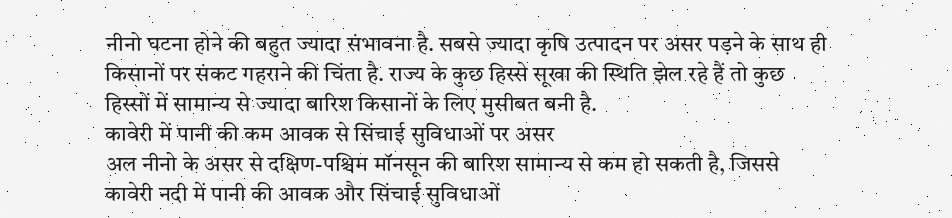नीनो घटना होने की बहुत ज्यादा संभावना है. सबसे ज्यादा कृषि उत्पादन पर असर पड़ने के साथ ही किसानों पर संकट गहराने की चिंता है. राज्य के कुछ हिस्से सूखा की स्थिति झेल रहे हैं तो कुछ हिस्सों में सामान्य से ज्यादा बारिश किसानों के लिए मुसीबत बनी है.
कावेरी में पानी की कम आवक से सिंचाई सुविधाओं पर असर
अल नीनो के असर से दक्षिण-पश्चिम मॉनसून की बारिश सामान्य से कम हो सकती है, जिससे कावेरी नदी में पानी की आवक और सिंचाई सुविधाओं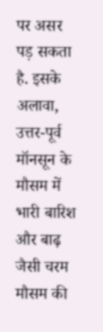पर असर पड़ सकता है. इसके अलावा, उत्तर-पूर्व मॉनसून के मौसम में भारी बारिश और बाढ़ जैसी चरम मौसम की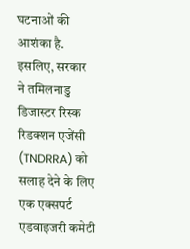घटनाओं की आशंका है. इसलिए, सरकार ने तमिलनाडु डिजास्टर रिस्क रिडक्शन एजेंसी (TNDRRA) को सलाह देने के लिए एक एक्सपर्ट एडवाइजरी कमेटी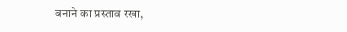बनाने का प्रस्ताव रखा,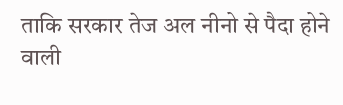ताकि सरकार तेज अल नीनो से पैदा होने वाली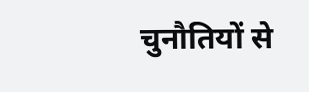चुनौतियों से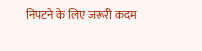निपटने के लिए जरूरी कदम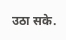उठा सके.